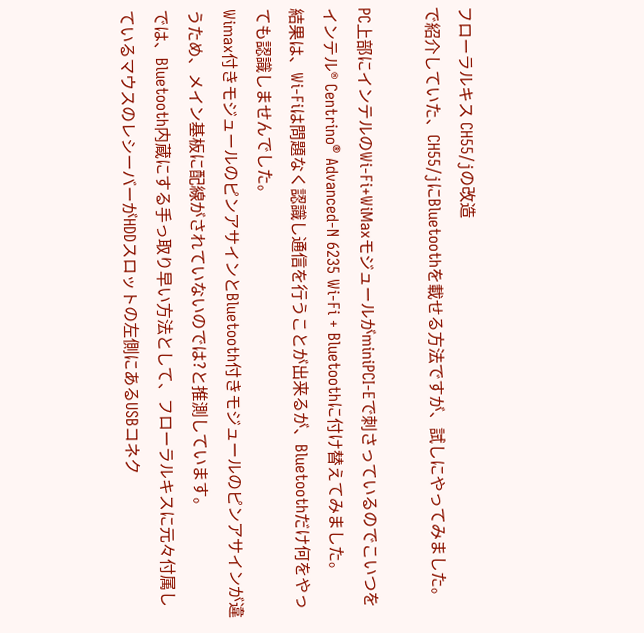フローラルキス CH55/jの改造
で紹介していた、CH55/jにBluetoothを載せる方法ですが、試しにやってみました。

PC上部にインテルのWi-Fi+WiMaxモジュールがminiPCI-Eで刺さっているのでこいつをインテル® Centrino® Advanced-N 6235 Wi-Fi + Bluetoothに付け替えてみました。
結果は、Wi-Fiは問題なく認識し通信を行うことが出来るが、Bluetoothだけ何をやっても認識しませんでした。
Wimax付きモジュールのピンアサインとBluetooth付きモジュールのピンアサインが違うため、メイン基板に配線がされていないのでは?と推測しています。
では、Bluetooth内蔵にする手っ取り早い方法として、フローラルキスに元々付属しているマウスのレシーバーがHDDスロットの左側にあるUSBコネク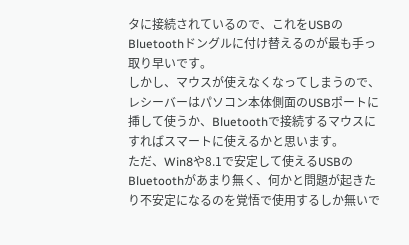タに接続されているので、これをUSBのBluetoothドングルに付け替えるのが最も手っ取り早いです。
しかし、マウスが使えなくなってしまうので、レシーバーはパソコン本体側面のUSBポートに挿して使うか、Bluetoothで接続するマウスにすればスマートに使えるかと思います。
ただ、Win8や8.1で安定して使えるUSBのBluetoothがあまり無く、何かと問題が起きたり不安定になるのを覚悟で使用するしか無いで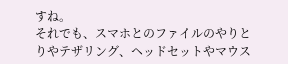すね。
それでも、スマホとのファイルのやりとりやテザリング、ヘッドセットやマウス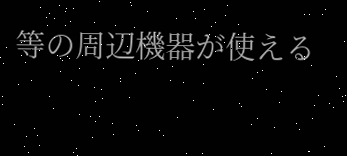等の周辺機器が使える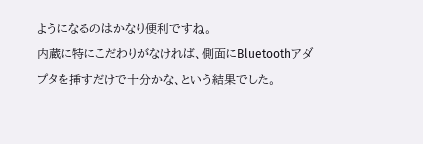ようになるのはかなり便利ですね。
内蔵に特にこだわりがなければ、側面にBluetoothアダプタを挿すだけで十分かな、という結果でした。